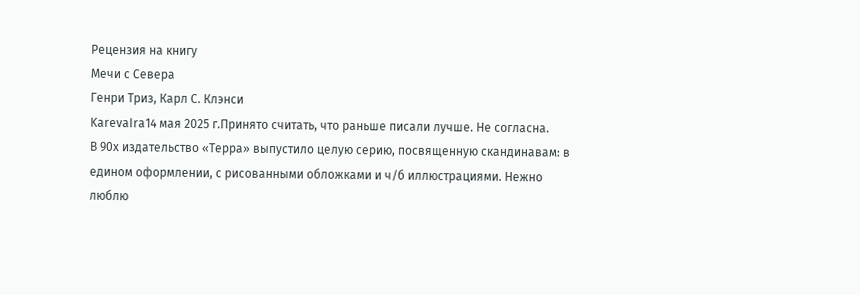Рецензия на книгу
Мечи с Севера
Генри Триз, Карл С. Клэнси
KarevaIra14 мая 2025 г.Принято считать, что раньше писали лучше. Не согласна.
В 90х издательство «Терра» выпустило целую серию, посвященную скандинавам: в едином оформлении, с рисованными обложками и ч/б иллюстрациями. Нежно люблю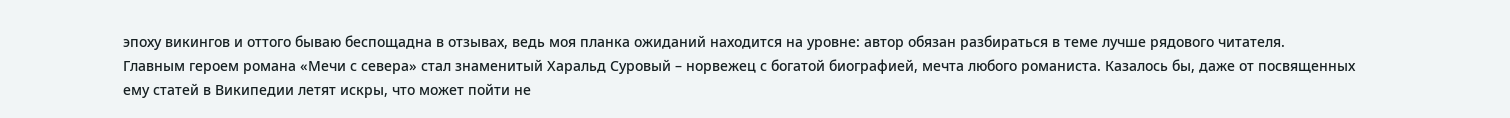эпоху викингов и оттого бываю беспощадна в отзывах, ведь моя планка ожиданий находится на уровне: автор обязан разбираться в теме лучше рядового читателя.
Главным героем романа «Мечи с севера» стал знаменитый Харальд Суровый – норвежец с богатой биографией, мечта любого романиста. Казалось бы, даже от посвященных ему статей в Википедии летят искры, что может пойти не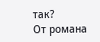так?
От романа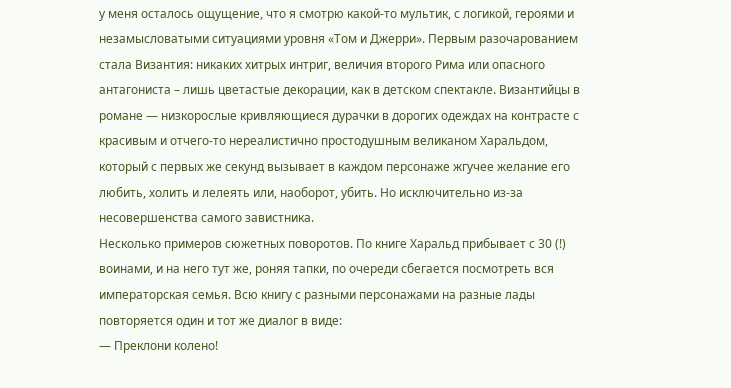у меня осталось ощущение, что я смотрю какой-то мультик, с логикой, героями и незамысловатыми ситуациями уровня «Том и Джерри». Первым разочарованием стала Византия: никаких хитрых интриг, величия второго Рима или опасного антагониста – лишь цветастые декорации, как в детском спектакле. Византийцы в романе — низкорослые кривляющиеся дурачки в дорогих одеждах на контрасте с красивым и отчего-то нереалистично простодушным великаном Харальдом, который с первых же секунд вызывает в каждом персонаже жгучее желание его любить, холить и лелеять или, наоборот, убить. Но исключительно из-за несовершенства самого завистника.
Несколько примеров сюжетных поворотов. По книге Харальд прибывает с 30 (!) воинами, и на него тут же, роняя тапки, по очереди сбегается посмотреть вся императорская семья. Всю книгу с разными персонажами на разные лады повторяется один и тот же диалог в виде:
— Преклони колено!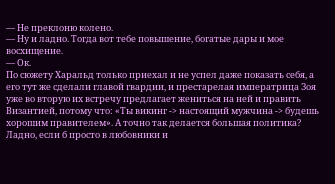— Не преклоню колено.
— Ну и ладно. Тогда вот тебе повышение, богатые дары и мое восхищение.
— Ок.
По сюжету Харальд только приехал и не успел даже показать себя, а его тут же сделали главой гвардии, и престарелая императрица Зоя уже во вторую их встречу предлагает жениться на ней и править Византией, потому что: «Ты викинг -> настоящий мужчина -> будешь хорошим правителем». А точно так делается большая политика? Ладно, если б просто в любовники и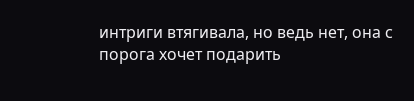интриги втягивала, но ведь нет, она с порога хочет подарить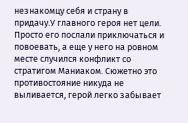незнакомцу себя и страну в придачу.У главного героя нет цели. Просто его послали приключаться и повоевать, а еще у него на ровном месте случился конфликт со стратигом Маниаком. Сюжетно это противостояние никуда не выливается, герой легко забывает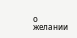о желании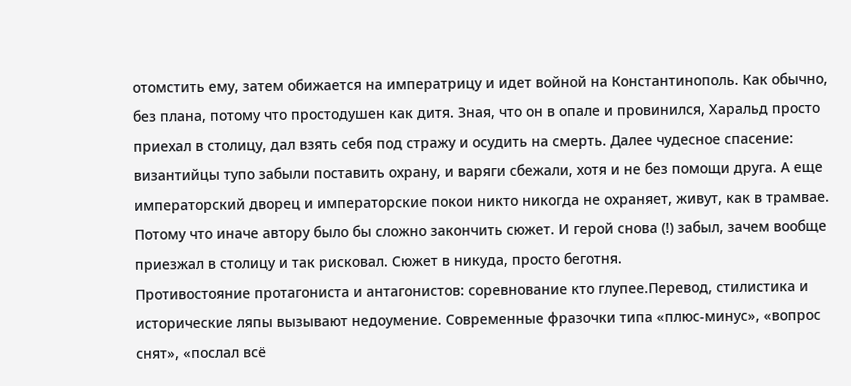отомстить ему, затем обижается на императрицу и идет войной на Константинополь. Как обычно, без плана, потому что простодушен как дитя. Зная, что он в опале и провинился, Харальд просто приехал в столицу, дал взять себя под стражу и осудить на смерть. Далее чудесное спасение: византийцы тупо забыли поставить охрану, и варяги сбежали, хотя и не без помощи друга. А еще императорский дворец и императорские покои никто никогда не охраняет, живут, как в трамвае. Потому что иначе автору было бы сложно закончить сюжет. И герой снова (!) забыл, зачем вообще приезжал в столицу и так рисковал. Сюжет в никуда, просто беготня.
Противостояние протагониста и антагонистов: соревнование кто глупее.Перевод, стилистика и исторические ляпы вызывают недоумение. Современные фразочки типа «плюс-минус», «вопрос снят», «послал всё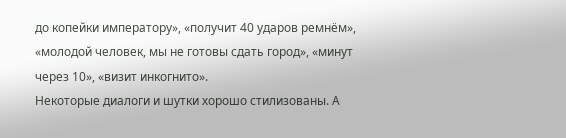до копейки императору», «получит 40 ударов ремнём», «молодой человек, мы не готовы сдать город», «минут через 10», «визит инкогнито».
Некоторые диалоги и шутки хорошо стилизованы. А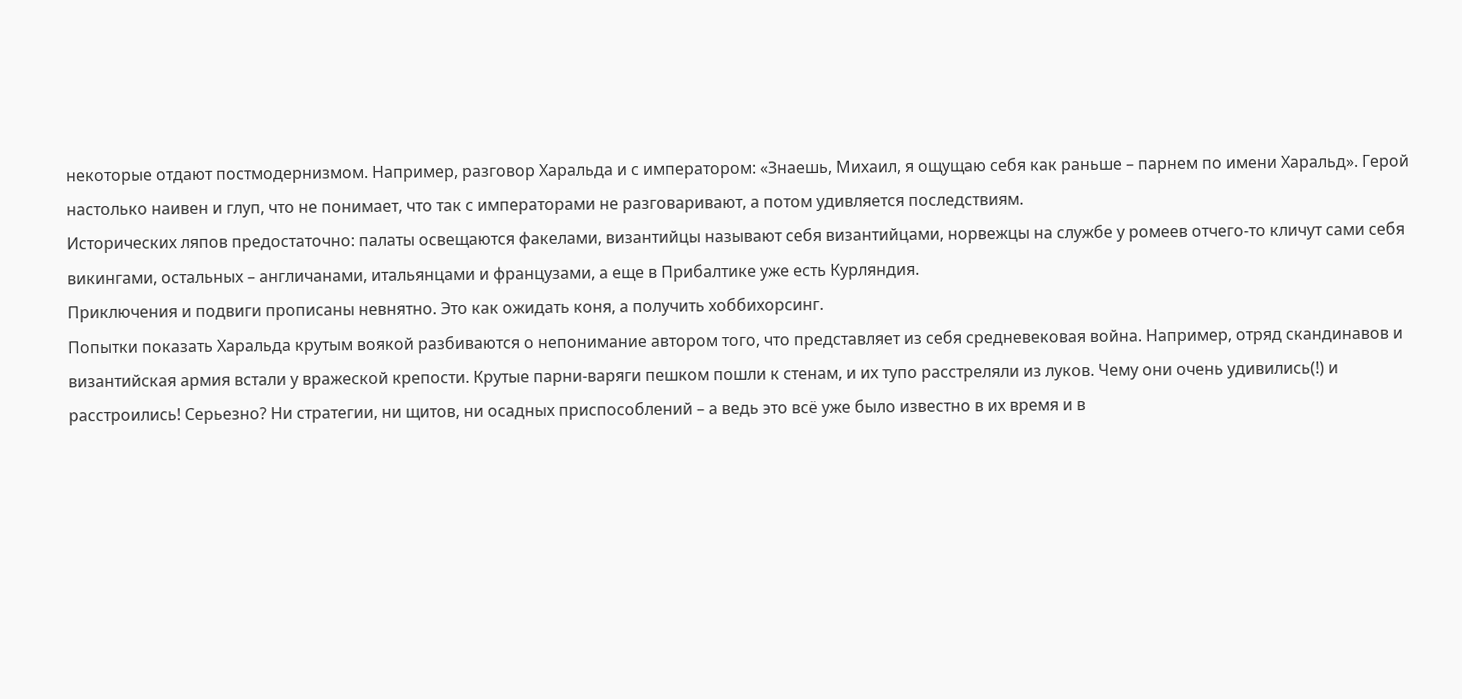некоторые отдают постмодернизмом. Например, разговор Харальда и с императором: «Знаешь, Михаил, я ощущаю себя как раньше – парнем по имени Харальд». Герой настолько наивен и глуп, что не понимает, что так с императорами не разговаривают, а потом удивляется последствиям.
Исторических ляпов предостаточно: палаты освещаются факелами, византийцы называют себя византийцами, норвежцы на службе у ромеев отчего-то кличут сами себя викингами, остальных – англичанами, итальянцами и французами, а еще в Прибалтике уже есть Курляндия.
Приключения и подвиги прописаны невнятно. Это как ожидать коня, а получить хоббихорсинг.
Попытки показать Харальда крутым воякой разбиваются о непонимание автором того, что представляет из себя средневековая война. Например, отряд скандинавов и византийская армия встали у вражеской крепости. Крутые парни-варяги пешком пошли к стенам, и их тупо расстреляли из луков. Чему они очень удивились(!) и расстроились! Серьезно? Ни стратегии, ни щитов, ни осадных приспособлений – а ведь это всё уже было известно в их время и в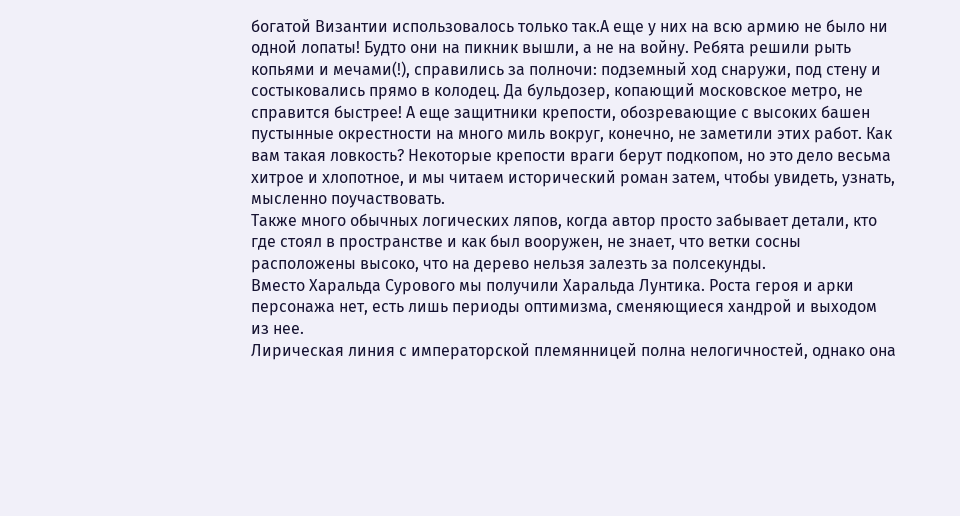богатой Византии использовалось только так.А еще у них на всю армию не было ни одной лопаты! Будто они на пикник вышли, а не на войну. Ребята решили рыть копьями и мечами(!), справились за полночи: подземный ход снаружи, под стену и состыковались прямо в колодец. Да бульдозер, копающий московское метро, не справится быстрее! А еще защитники крепости, обозревающие с высоких башен пустынные окрестности на много миль вокруг, конечно, не заметили этих работ. Как вам такая ловкость? Некоторые крепости враги берут подкопом, но это дело весьма хитрое и хлопотное, и мы читаем исторический роман затем, чтобы увидеть, узнать, мысленно поучаствовать.
Также много обычных логических ляпов, когда автор просто забывает детали, кто где стоял в пространстве и как был вооружен, не знает, что ветки сосны расположены высоко, что на дерево нельзя залезть за полсекунды.
Вместо Харальда Сурового мы получили Харальда Лунтика. Роста героя и арки персонажа нет, есть лишь периоды оптимизма, сменяющиеся хандрой и выходом из нее.
Лирическая линия с императорской племянницей полна нелогичностей, однако она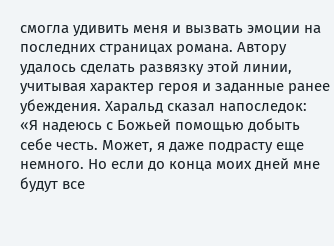смогла удивить меня и вызвать эмоции на последних страницах романа. Автору удалось сделать развязку этой линии, учитывая характер героя и заданные ранее убеждения. Харальд сказал напоследок:
«Я надеюсь с Божьей помощью добыть себе честь. Может, я даже подрасту еще немного. Но если до конца моих дней мне будут все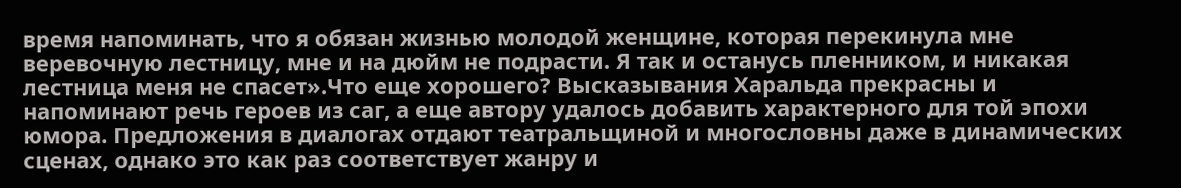время напоминать, что я обязан жизнью молодой женщине, которая перекинула мне веревочную лестницу, мне и на дюйм не подрасти. Я так и останусь пленником, и никакая лестница меня не спасет».Что еще хорошего? Высказывания Харальда прекрасны и напоминают речь героев из саг, а еще автору удалось добавить характерного для той эпохи юмора. Предложения в диалогах отдают театральщиной и многословны даже в динамических сценах, однако это как раз соответствует жанру и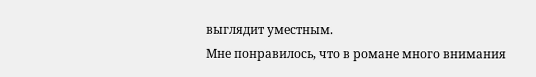выглядит уместным.
Мне понравилось, что в романе много внимания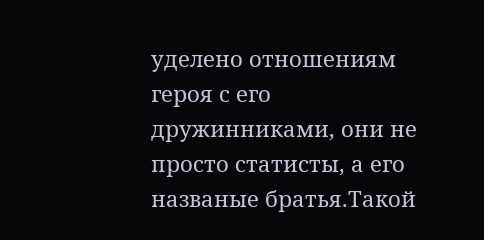уделено отношениям героя с его дружинниками, они не просто статисты, а его названые братья.Такой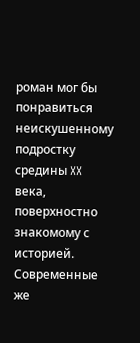роман мог бы понравиться неискушенному подростку средины XX века, поверхностно знакомому с историей. Современные же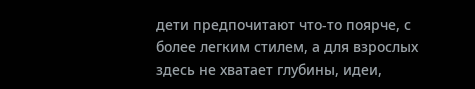дети предпочитают что-то поярче, с более легким стилем, а для взрослых здесь не хватает глубины, идеи,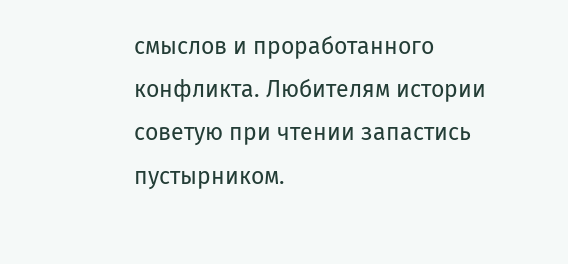смыслов и проработанного конфликта. Любителям истории советую при чтении запастись пустырником.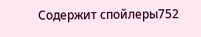Содержит спойлеры752